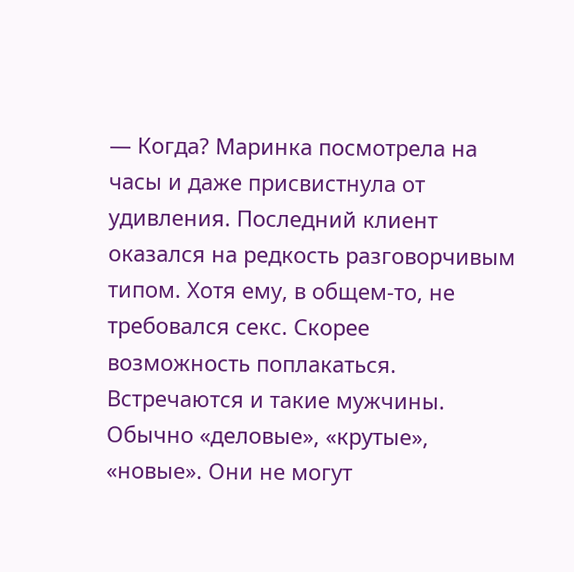— Когда? Маринка посмотрела на часы и даже присвистнула от удивления. Последний клиент оказался на редкость разговорчивым типом. Хотя ему, в общем-то, не требовался секс. Скорее возможность поплакаться. Встречаются и такие мужчины. Обычно «деловые», «крутые», «новые». Они не могут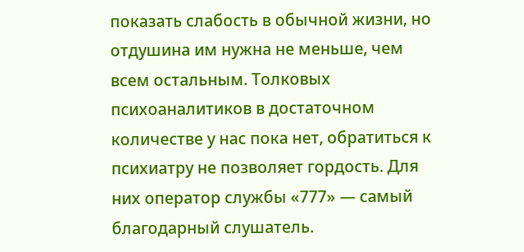показать слабость в обычной жизни, но отдушина им нужна не меньше, чем всем остальным. Толковых психоаналитиков в достаточном количестве у нас пока нет, обратиться к психиатру не позволяет гордость. Для них оператор службы «777» — самый благодарный слушатель.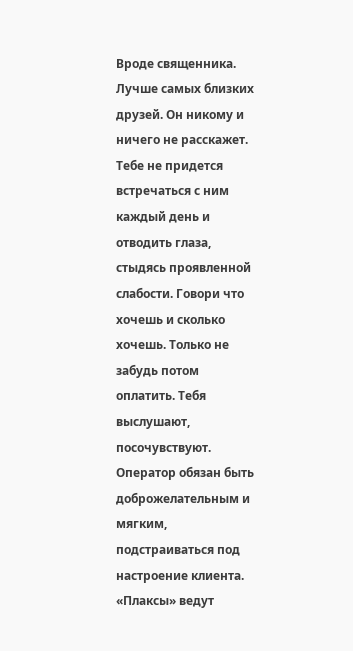Вроде священника. Лучше самых близких друзей. Он никому и ничего не расскажет. Тебе не придется встречаться с ним каждый день и отводить глаза, стыдясь проявленной слабости. Говори что хочешь и сколько хочешь. Только не забудь потом оплатить. Тебя выслушают, посочувствуют. Оператор обязан быть доброжелательным и мягким, подстраиваться под настроение клиента. «Плаксы» ведут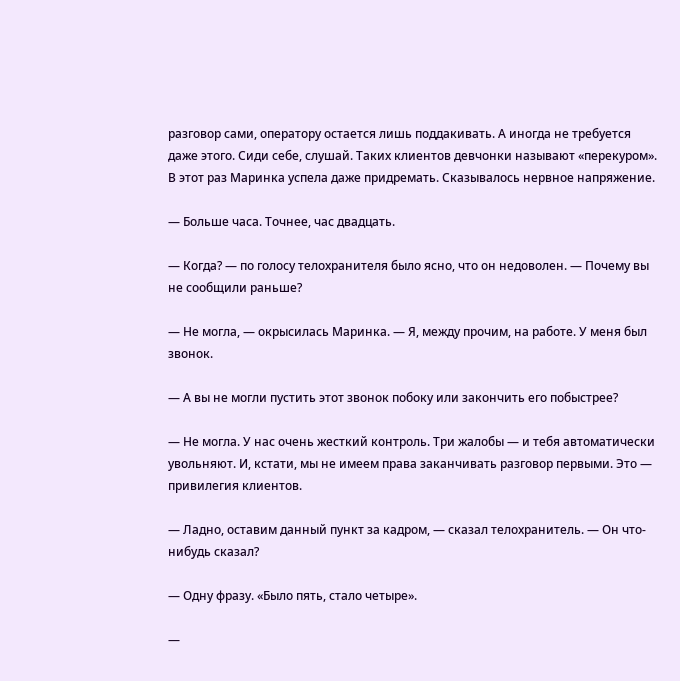разговор сами, оператору остается лишь поддакивать. А иногда не требуется даже этого. Сиди себе, слушай. Таких клиентов девчонки называют «перекуром». В этот раз Маринка успела даже придремать. Сказывалось нервное напряжение.

— Больше часа. Точнее, час двадцать.

— Когда? — по голосу телохранителя было ясно, что он недоволен. — Почему вы не сообщили раньше?

— Не могла, — окрысилась Маринка. — Я, между прочим, на работе. У меня был звонок.

— А вы не могли пустить этот звонок побоку или закончить его побыстрее?

— Не могла. У нас очень жесткий контроль. Три жалобы — и тебя автоматически увольняют. И, кстати, мы не имеем права заканчивать разговор первыми. Это — привилегия клиентов.

— Ладно, оставим данный пункт за кадром, — сказал телохранитель. — Он что-нибудь сказал?

— Одну фразу. «Было пять, стало четыре».

—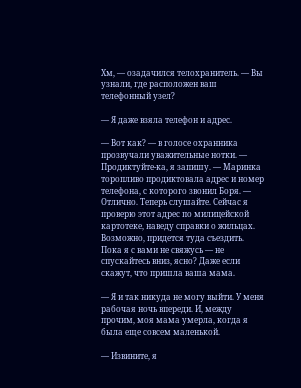Хм, — озадачился телохранитель. — Вы узнали, где расположен ваш телефонный узел?

— Я даже взяла телефон и адрес.

— Вот как? — в голосе охранника прозвучали уважительные нотки. — Продиктуйте-ка, я запишу. — Маринка торопливо продиктовала адрес и номер телефона, с которого звонил Боря. — Отлично. Теперь слушайте. Сейчас я проверю этот адрес по милицейской картотеке, наведу справки о жильцах. Возможно, придется туда съездить. Пока я с вами не свяжусь — не спускайтесь вниз, ясно? Даже если скажут, что пришла ваша мама.

— Я и так никуда не могу выйти. У меня рабочая ночь впереди. И, между прочим, моя мама умерла, когда я была еще совсем маленькой.

— Извините, я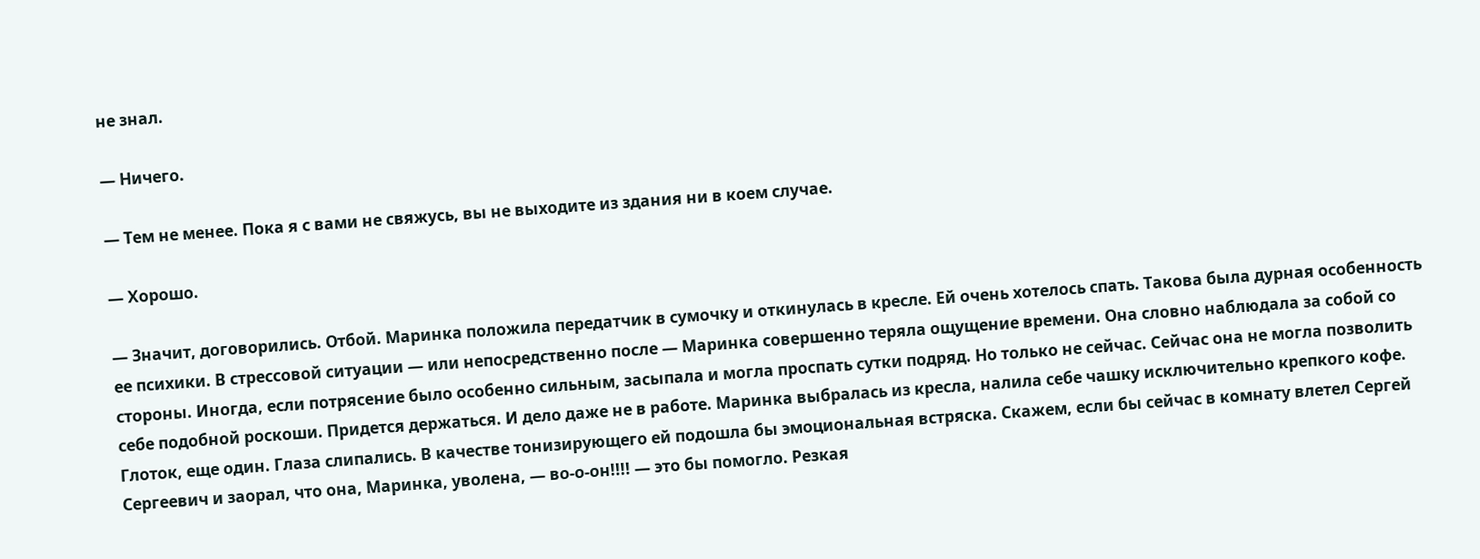не знал.

— Ничего.

— Тем не менее. Пока я с вами не свяжусь, вы не выходите из здания ни в коем случае.

— Хорошо.

— Значит, договорились. Отбой. Маринка положила передатчик в сумочку и откинулась в кресле. Ей очень хотелось спать. Такова была дурная особенность ее психики. В стрессовой ситуации — или непосредственно после — Маринка совершенно теряла ощущение времени. Она словно наблюдала за собой со стороны. Иногда, если потрясение было особенно сильным, засыпала и могла проспать сутки подряд. Но только не сейчас. Сейчас она не могла позволить себе подобной роскоши. Придется держаться. И дело даже не в работе. Маринка выбралась из кресла, налила себе чашку исключительно крепкого кофе. Глоток, еще один. Глаза слипались. В качестве тонизирующего ей подошла бы эмоциональная встряска. Скажем, если бы сейчас в комнату влетел Сергей Сергеевич и заорал, что она, Маринка, уволена, — во-о-он!!!! — это бы помогло. Резкая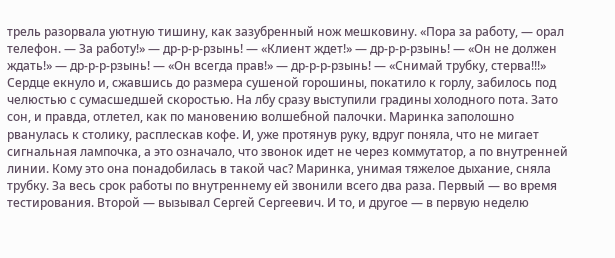трель разорвала уютную тишину, как зазубренный нож мешковину. «Пора за работу, — орал телефон. — За работу!» — др-р-р-рзынь! — «Клиент ждет!» — др-р-р-рзынь! — «Он не должен ждать!» — др-р-р-рзынь! — «Он всегда прав!» — др-р-р-рзынь! — «Снимай трубку, стерва!!!» Сердце екнуло и, сжавшись до размера сушеной горошины, покатило к горлу, забилось под челюстью с сумасшедшей скоростью. На лбу сразу выступили градины холодного пота. Зато сон, и правда, отлетел, как по мановению волшебной палочки. Маринка заполошно рванулась к столику, расплескав кофе. И, уже протянув руку, вдруг поняла, что не мигает сигнальная лампочка, а это означало, что звонок идет не через коммутатор, а по внутренней линии. Кому это она понадобилась в такой час? Маринка, унимая тяжелое дыхание, сняла трубку. За весь срок работы по внутреннему ей звонили всего два раза. Первый — во время тестирования. Второй — вызывал Сергей Сергеевич. И то, и другое — в первую неделю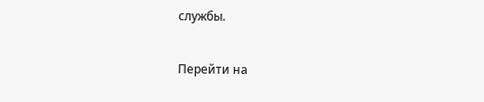службы.

Перейти на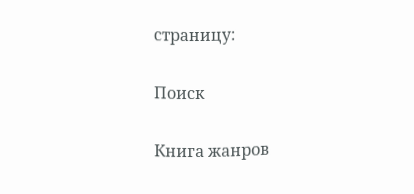страницу:

Поиск

Книга жанров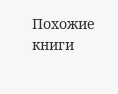Похожие книги